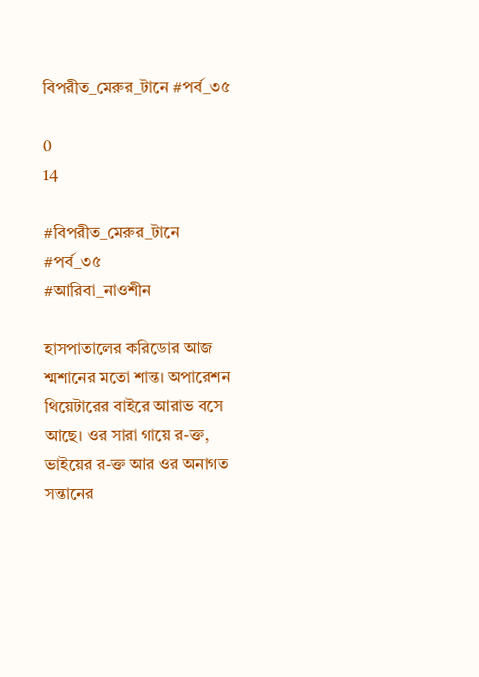বিপরীত_মেরুর_টানে #পর্ব_৩৫

0
14

#বিপরীত_মেরুর_টানে
#পর্ব_৩৫
#আরিবা_নাওশীন

হাসপাতালের করিডোর আজ শ্মশানের মতো শান্ত। অপারেশন থিয়েটারের বাইরে আরাভ বসে আছে। ওর সারা গায়ে র-ক্ত, ভাইয়ের র-ক্ত আর ওর অনাগত সন্তানের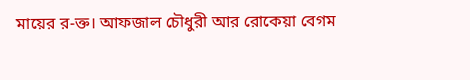মায়ের র-ক্ত। আফজাল চৌধুরী আর রোকেয়া বেগম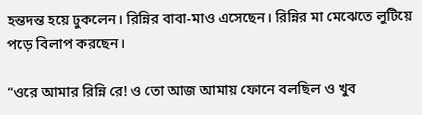হন্তদন্ত হয়ে ঢুকলেন। রিন্নির বাবা-মাও এসেছেন। রিন্নির মা মেঝেতে লুটিয়ে পড়ে বিলাপ করছেন।

“ওরে আমার রিন্নি রে! ও তো আজ আমায় ফোনে বলছিল ও খুব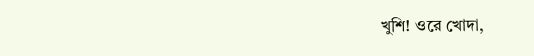খুশি! ওরে খোদা,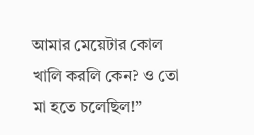আমার মেয়েটার কোল খালি করলি কেন? ও তো মা হতে চলেছিল!”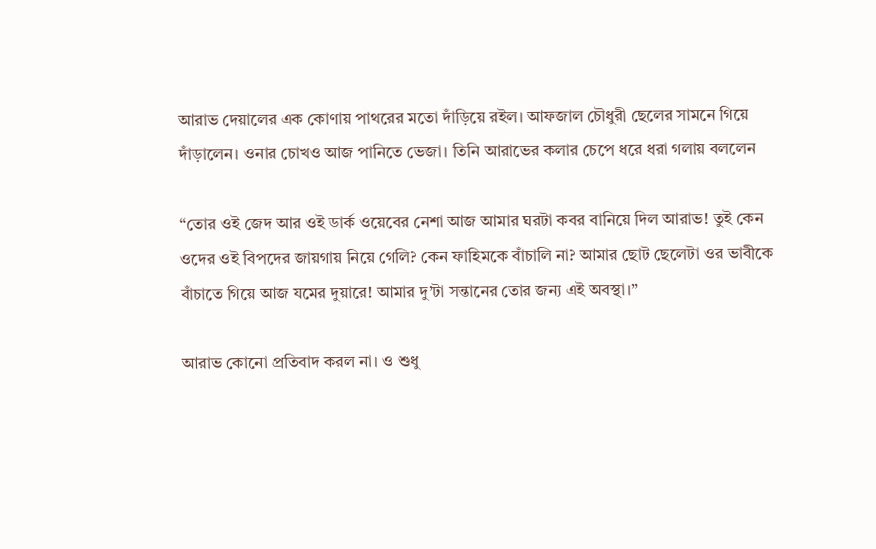আরাভ দেয়ালের এক কোণায় পাথরের মতো দাঁড়িয়ে রইল। আফজাল চৌধুরী ছেলের সামনে গিয়ে দাঁড়ালেন। ওনার চোখও আজ পানিতে ভেজা। তিনি আরাভের কলার চেপে ধরে ধরা গলায় বললেন

“তোর ওই জেদ আর ওই ডার্ক ওয়েবের নেশা আজ আমার ঘরটা কবর বানিয়ে দিল আরাভ! তুই কেন ওদের ওই বিপদের জায়গায় নিয়ে গেলি? কেন ফাহিমকে বাঁচালি না? আমার ছোট ছেলেটা ওর ভাবীকে বাঁচাতে গিয়ে আজ যমের দুয়ারে! আমার দু’টা সন্তানের তোর জন্য এই অবস্থা।”

আরাভ কোনো প্রতিবাদ করল না। ও শুধু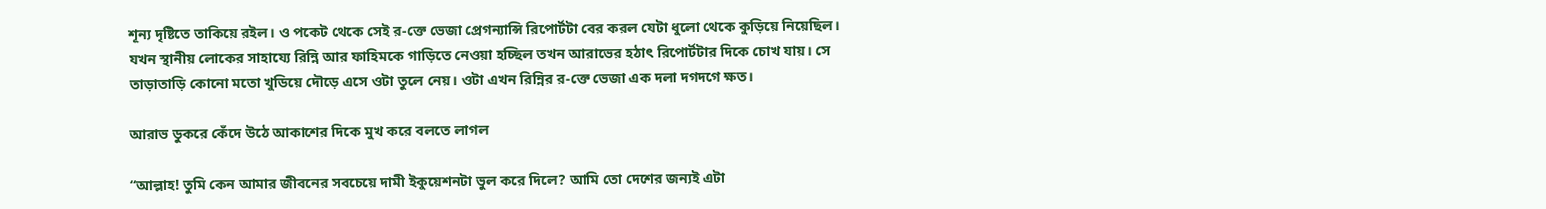শূন্য দৃষ্টিতে তাকিয়ে রইল। ও পকেট থেকে সেই র-ক্তে ভেজা প্রেগন্যান্সি রিপোর্টটা বের করল যেটা ধুলো থেকে কুড়িয়ে নিয়েছিল। যখন স্থানীয় লোকের সাহায্যে রিন্নি আর ফাহিমকে গাড়িতে নেওয়া হচ্ছিল তখন আরাভের হঠাৎ রিপোর্টটার দিকে চোখ যায়। সে তাড়াতাড়ি কোনো মতো খুডিয়ে দৌড়ে এসে ওটা তুলে নেয়। ওটা এখন রিন্নির র-ক্তে ভেজা এক দলা দগদগে ক্ষত।

আরাভ ডুকরে কেঁদে উঠে আকাশের দিকে মুখ করে বলতে লাগল

“আল্লাহ! তুমি কেন আমার জীবনের সবচেয়ে দামী ইকুয়েশনটা ভুল করে দিলে? আমি তো দেশের জন্যই এটা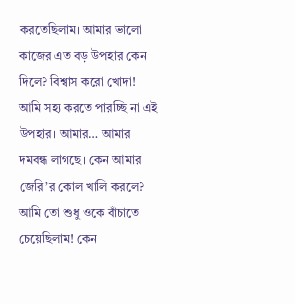করতেছিলাম। আমার ভালো কাজের এত বড় উপহার কেন দিলে? বিশ্বাস করো খোদা! আমি সহ্য করতে পারচ্ছি না এই উপহার। আমার… আমার দমবন্ধ লাগছে। কেন আমার জেরি’র কোল খালি করলে? আমি তো শুধু ওকে বাঁচাতে চেয়েছিলাম! কেন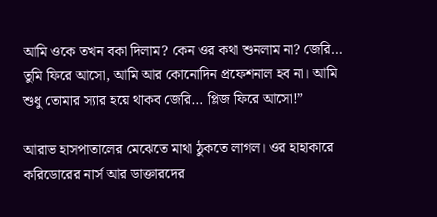আমি ওকে তখন বকা দিলাম? কেন ওর কথা শুনলাম না? জেরি… তুমি ফিরে আসো, আমি আর কোনোদিন প্রফেশনাল হব না। আমি শুধু তোমার স্যার হয়ে থাকব জেরি… প্লিজ ফিরে আসো!”

আরাভ হাসপাতালের মেঝেতে মাথা ঠুকতে লাগল। ওর হাহাকারে করিডোরের নার্স আর ডাক্তারদের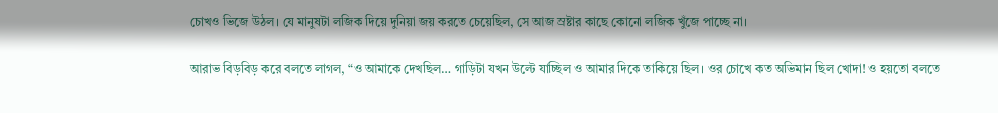চোখও ভিজে উঠল। যে মানুষটা লজিক দিয়ে দুনিয়া জয় করতে চেয়েছিল, সে আজ স্রষ্টার কাছে কোনো লজিক খুঁজে পাচ্ছে না।

আরাভ বিড়বিড় করে বলতে লাগল, “ও আমাকে দেখছিল… গাড়িটা যখন উল্টে যাচ্ছিল ও আমার দিকে তাকিয়ে ছিল। ওর চোখে কত অভিমান ছিল খোদা! ও হয়তো বলতে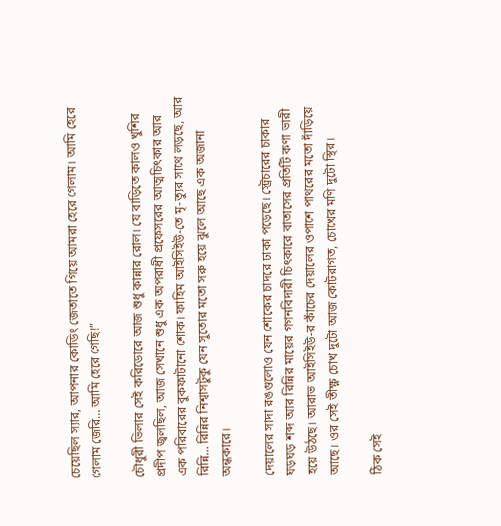চেয়েছিল স্যার, আপনার কোডিং জেতাতে গিয়ে আমরা হেরে গেলাম। আমি হেরে গেলাম জেরি… আমি হেরে গেছি!”

চৌধুরী ভিলার সেই করিডোরে আজ শুধু কান্নার রোল। যে বাড়িতে কালও খুশির প্রদীপ জ্বলছিল, আজ সেখানে শুধু এক অপরাধী প্রফেসরের আত্মচিৎকার আর এক পরিবারের বুকফাটানো শোক। ফাহিম আইসিইউ-তে মৃ-ত্যুর সাথে লড়ছে, আর রিন্নি… রিন্নির নিশ্বাসটুকু যেন সুতোর মতো সরু হয়ে ঝুলে আছে এক অজানা অন্ধকারে।

দেয়ালের সাদা রঙগুলোও যেন শোকের চাদরে ঢাকা পড়েছে। স্ট্রেচারের চাকার ঘড়ঘড় শব্দ আর রিন্নির মায়ের গগনবিদারী চিৎকারে বাতাসের প্রতিটি কণা ভারী হয়ে উঠছে। আরাভ আইসিইউ-র কাঁচের দেয়ালের ওপাশে পাথরের মতো দাঁড়িয়ে আছে। ওর সেই তীক্ষ্ণ চোখ দুটো আজ কোটরাগত, চোখের মণি দুটো স্থির।

ঠিক সেই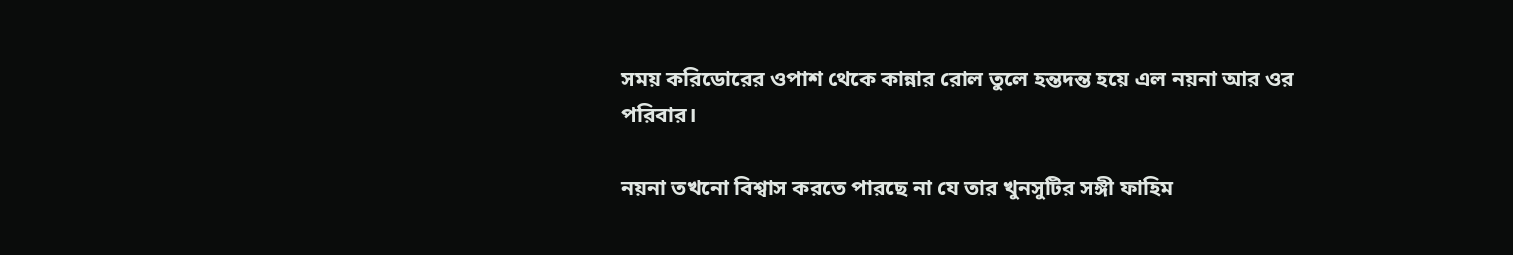সময় করিডোরের ওপাশ থেকে কান্নার রোল তুলে হন্তদন্ত হয়ে এল নয়না আর ওর পরিবার।

নয়না তখনো বিশ্বাস করতে পারছে না যে তার খুনসুটির সঙ্গী ফাহিম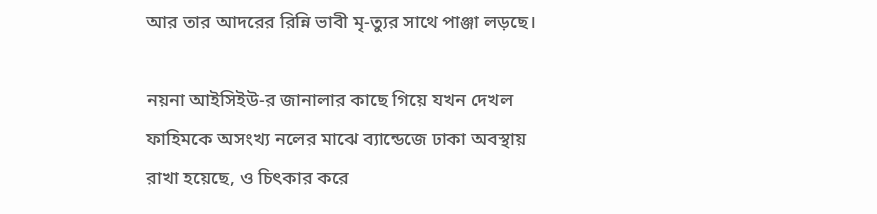আর তার আদরের রিন্নি ভাবী মৃ-ত্যুর সাথে পাঞ্জা লড়ছে।

নয়না আইসিইউ-র জানালার কাছে গিয়ে যখন দেখল ফাহিমকে অসংখ্য নলের মাঝে ব্যান্ডেজে ঢাকা অবস্থায় রাখা হয়েছে, ও চিৎকার করে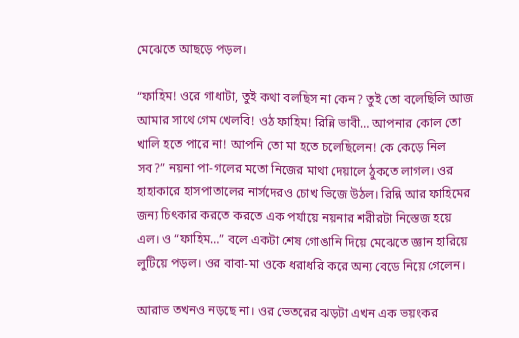মেঝেতে আছড়ে পড়ল।

“ফাহিম! ওরে গাধাটা, তুই কথা বলছিস না কেন? তুই তো বলেছিলি আজ আমার সাথে গেম খেলবি! ওঠ ফাহিম! রিন্নি ভাবী… আপনার কোল তো খালি হতে পারে না! আপনি তো মা হতে চলেছিলেন! কে কেড়ে নিল সব?” নয়না পা-গলের মতো নিজের মাথা দেয়ালে ঠুকতে লাগল। ওর হাহাকারে হাসপাতালের নার্সদেরও চোখ ভিজে উঠল। রিন্নি আর ফাহিমের জন্য চিৎকার করতে করতে এক পর্যায়ে নয়নার শরীরটা নিস্তেজ হয়ে এল। ও “ফাহিম…” বলে একটা শেষ গোঙানি দিয়ে মেঝেতে জ্ঞান হারিয়ে লুটিয়ে পড়ল। ওর বাবা-মা ওকে ধরাধরি করে অন্য বেডে নিয়ে গেলেন।

আরাভ তখনও নড়ছে না। ওর ভেতরের ঝড়টা এখন এক ভয়ংকর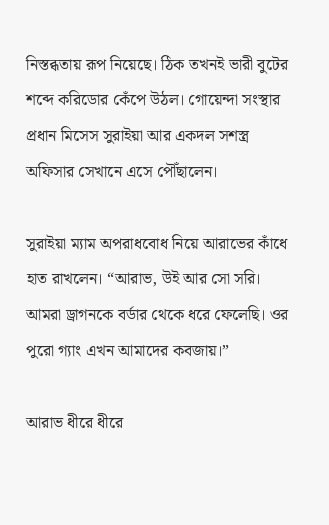নিস্তব্ধতায় রূপ নিয়েছে। ঠিক তখনই ভারী বুটের শব্দে করিডোর কেঁপে উঠল। গোয়েন্দা সংস্থার প্রধান মিসেস সুরাইয়া আর একদল সশস্ত্র অফিসার সেখানে এসে পৌঁছালেন।

সুরাইয়া ম্যাম অপরাধবোধ নিয়ে আরাভের কাঁধে হাত রাখলেন। “আরাভ, উই আর সো সরি। আমরা ড্রাগনকে বর্ডার থেকে ধরে ফেলেছি। ওর পুরো গ্যাং এখন আমাদের কবজায়।”

আরাভ ধীরে ধীরে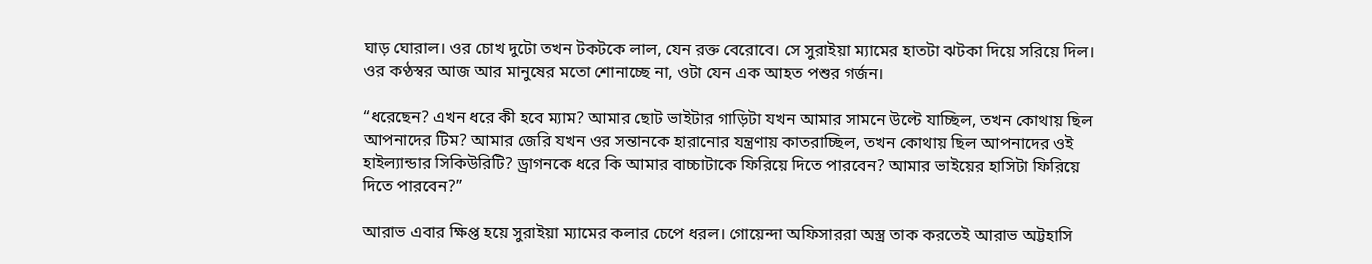ঘাড় ঘোরাল। ওর চোখ দুটো তখন টকটকে লাল, যেন রক্ত বেরোবে। সে সুরাইয়া ম্যামের হাতটা ঝটকা দিয়ে সরিয়ে দিল। ওর কণ্ঠস্বর আজ আর মানুষের মতো শোনাচ্ছে না, ওটা যেন এক আহত পশুর গর্জন।

“ধরেছেন? এখন ধরে কী হবে ম্যাম? আমার ছোট ভাইটার গাড়িটা যখন আমার সামনে উল্টে যাচ্ছিল, তখন কোথায় ছিল আপনাদের টিম? আমার জেরি যখন ওর সন্তানকে হারানোর যন্ত্রণায় কাতরাচ্ছিল, তখন কোথায় ছিল আপনাদের ওই হাইল্যান্ডার সিকিউরিটি? ড্রাগনকে ধরে কি আমার বাচ্চাটাকে ফিরিয়ে দিতে পারবেন? আমার ভাইয়ের হাসিটা ফিরিয়ে দিতে পারবেন?”

আরাভ এবার ক্ষিপ্ত হয়ে সুরাইয়া ম্যামের কলার চেপে ধরল। গোয়েন্দা অফিসাররা অস্ত্র তাক করতেই আরাভ অট্টহাসি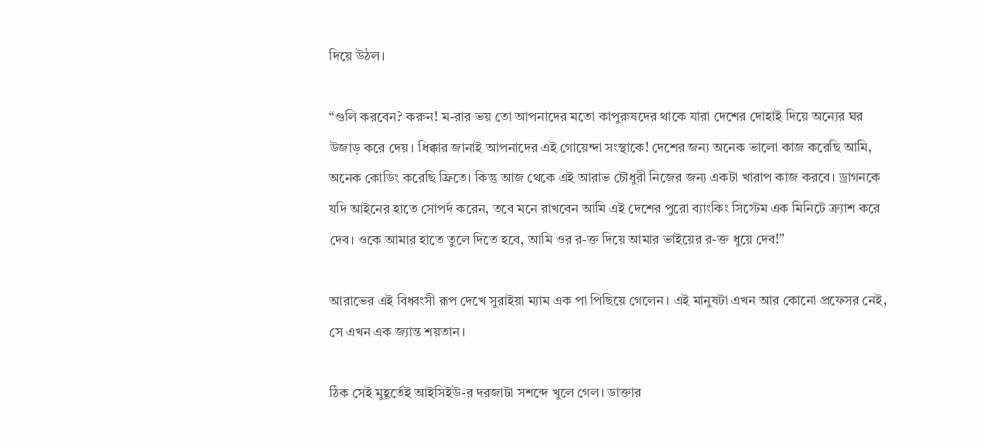দিয়ে উঠল।

“গুলি করবেন? করুন! ম-রার ভয় তো আপনাদের মতো কাপুরুষদের থাকে যারা দেশের দোহাই দিয়ে অন্যের ঘর উজাড় করে দেয়। ধিক্কার জানাই আপনাদের এই গোয়েন্দা সংস্থাকে! দেশের জন্য অনেক ভালো কাজ করেছি আমি, অনেক কোডিং করেছি ফ্রিতে। কিন্তু আজ থেকে এই আরাভ চৌধুরী নিজের জন্য একটা খারাপ কাজ করবে। ড্রাগনকে যদি আইনের হাতে সোপর্দ করেন, তবে মনে রাখবেন আমি এই দেশের পুরো ব্যাংকিং সিস্টেম এক মিনিটে ক্র্যাশ করে দেব। ওকে আমার হাতে তুলে দিতে হবে, আমি ওর র-ক্ত দিয়ে আমার ভাইয়ের র-ক্ত ধুয়ে দেব!”

আরাভের এই বিধ্বংসী রূপ দেখে সুরাইয়া ম্যাম এক পা পিছিয়ে গেলেন। এই মানুষটা এখন আর কোনো প্রফেসর নেই, সে এখন এক জ্যান্ত শয়তান।

ঠিক সেই মুহূর্তেই আইসিইউ-র দরজাটা সশব্দে খুলে গেল। ডাক্তার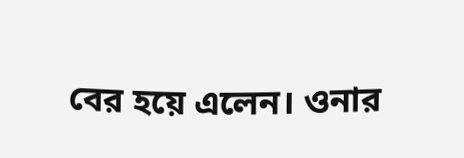বের হয়ে এলেন। ওনার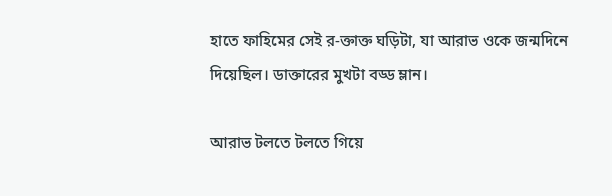হাতে ফাহিমের সেই র-ক্তাক্ত ঘড়িটা, যা আরাভ ওকে জন্মদিনে দিয়েছিল। ডাক্তারের মুখটা বড্ড ম্লান।

আরাভ টলতে টলতে গিয়ে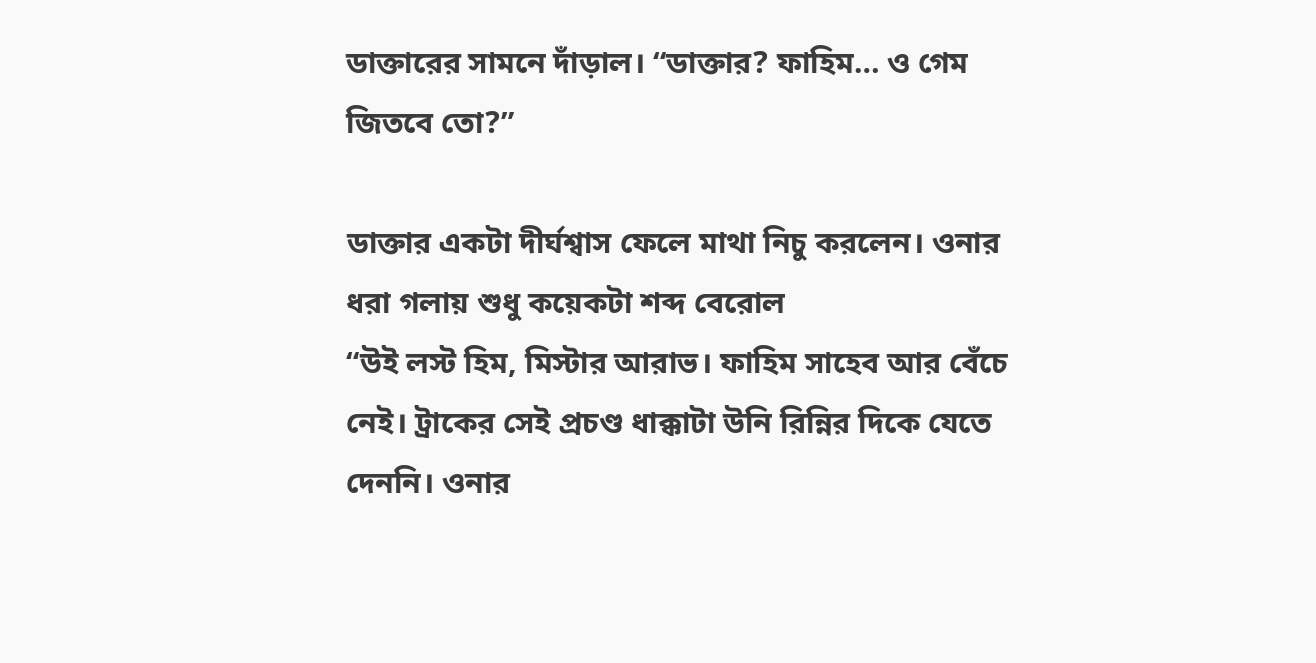ডাক্তারের সামনে দাঁড়াল। “ডাক্তার? ফাহিম… ও গেম জিতবে তো?”

ডাক্তার একটা দীর্ঘশ্বাস ফেলে মাথা নিচু করলেন। ওনার ধরা গলায় শুধু কয়েকটা শব্দ বেরোল
“উই লস্ট হিম, মিস্টার আরাভ। ফাহিম সাহেব আর বেঁচে নেই। ট্রাকের সেই প্রচণ্ড ধাক্কাটা উনি রিন্নির দিকে যেতে দেননি। ওনার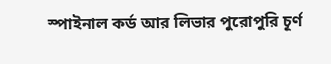স্পাইনাল কর্ড আর লিভার পুরোপুরি চূর্ণ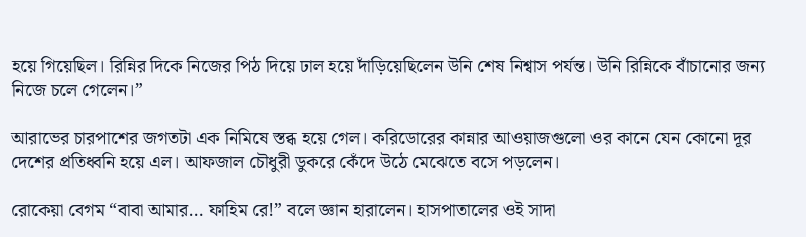হয়ে গিয়েছিল। রিন্নির দিকে নিজের পিঠ দিয়ে ঢাল হয়ে দাঁড়িয়েছিলেন উনি শেষ নিশ্বাস পর্যন্ত। উনি রিন্নিকে বাঁচানোর জন্য নিজে চলে গেলেন।”

আরাভের চারপাশের জগতটা এক নিমিষে স্তব্ধ হয়ে গেল। করিডোরের কান্নার আওয়াজগুলো ওর কানে যেন কোনো দূর দেশের প্রতিধ্বনি হয়ে এল। আফজাল চৌধুরী ডুকরে কেঁদে উঠে মেঝেতে বসে পড়লেন।

রোকেয়া বেগম “বাবা আমার… ফাহিম রে!” বলে জ্ঞান হারালেন। হাসপাতালের ওই সাদা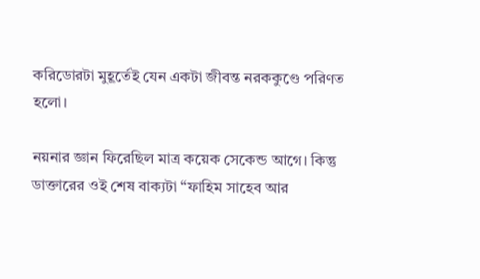করিডোরটা মুহূর্তেই যেন একটা জীবন্ত নরককুণ্ডে পরিণত হলো।

নয়নার জ্ঞান ফিরেছিল মাত্র কয়েক সেকেন্ড আগে। কিন্তু ডাক্তারের ওই শেষ বাক্যটা “ফাহিম সাহেব আর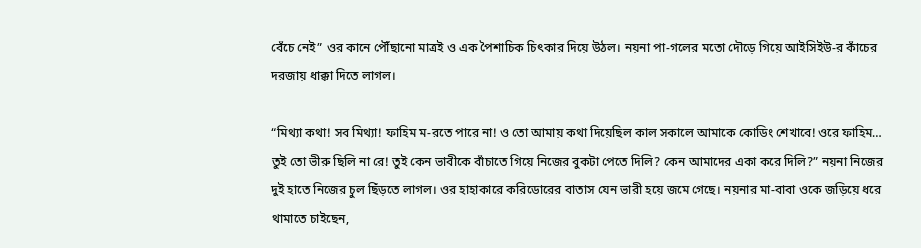বেঁচে নেই” ওর কানে পৌঁছানো মাত্রই ও এক পৈশাচিক চিৎকার দিয়ে উঠল। নয়না পা-গলের মতো দৌড়ে গিয়ে আইসিইউ-র কাঁচের দরজায় ধাক্কা দিতে লাগল।

“মিথ্যা কথা! সব মিথ্যা! ফাহিম ম-রতে পারে না! ও তো আমায় কথা দিয়েছিল কাল সকালে আমাকে কোডিং শেখাবে! ওরে ফাহিম… তুই তো ভীরু ছিলি না রে! তুই কেন ভাবীকে বাঁচাতে গিয়ে নিজের বুকটা পেতে দিলি? কেন আমাদের একা করে দিলি?” নয়না নিজের দুই হাতে নিজের চুল ছিঁড়তে লাগল। ওর হাহাকারে করিডোরের বাতাস যেন ভারী হয়ে জমে গেছে। নয়নার মা-বাবা ওকে জড়িয়ে ধরে থামাতে চাইছেন,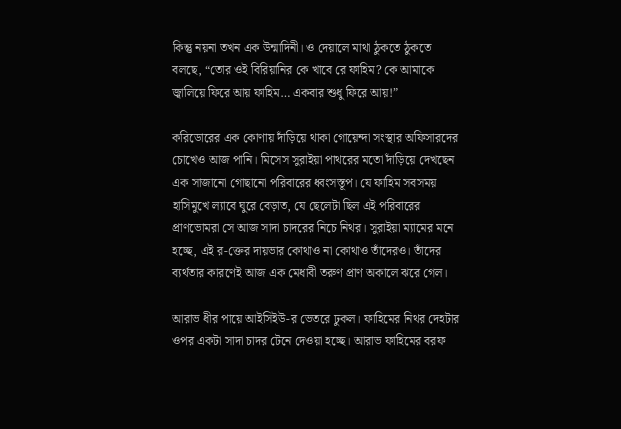কিন্তু নয়না তখন এক উন্মাদিনী। ও দেয়ালে মাথা ঠুকতে ঠুকতে বলছে, “তোর ওই বিরিয়ানির কে খাবে রে ফাহিম? কে আমাকে জ্বালিয়ে ফিরে আয় ফাহিম… একবার শুধু ফিরে আয়!”

করিডোরের এক কোণায় দাঁড়িয়ে থাকা গোয়েন্দা সংস্থার অফিসারদের চোখেও আজ পানি। মিসেস সুরাইয়া পাথরের মতো দাঁড়িয়ে দেখছেন এক সাজানো গোছানো পরিবারের ধ্বংসস্তূপ। যে ফাহিম সবসময় হাসিমুখে ল্যাবে ঘুরে বেড়াত, যে ছেলেটা ছিল এই পরিবারের প্রাণভোমরা সে আজ সাদা চাদরের নিচে নিথর। সুরাইয়া ম্যামের মনে হচ্ছে, এই র-ক্তের দায়ভার কোথাও না কোথাও তাঁদেরও। তাঁদের ব্যর্থতার কারণেই আজ এক মেধাবী তরুণ প্রাণ অকালে ঝরে গেল।

আরাভ ধীর পায়ে আইসিইউ-র ভেতরে ঢুকল। ফাহিমের নিথর দেহটার ওপর একটা সাদা চাদর টেনে দেওয়া হচ্ছে। আরাভ ফাহিমের বরফ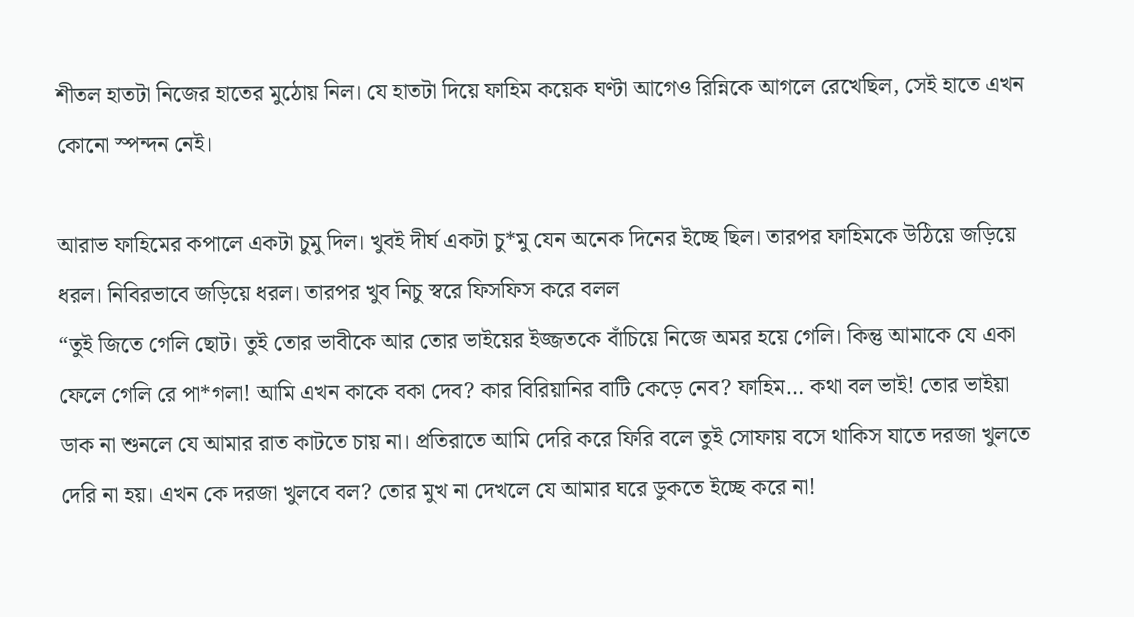শীতল হাতটা নিজের হাতের মুঠোয় নিল। যে হাতটা দিয়ে ফাহিম কয়েক ঘণ্টা আগেও রিন্নিকে আগলে রেখেছিল, সেই হাতে এখন কোনো স্পন্দন নেই।

আরাভ ফাহিমের কপালে একটা চুমু দিল। খুবই দীর্ঘ একটা চু*মু যেন অনেক দিনের ইচ্ছে ছিল। তারপর ফাহিমকে উঠিয়ে জড়িয়ে ধরল। নিবিরভাবে জড়িয়ে ধরল। তারপর খুব নিচু স্বরে ফিসফিস করে বলল
“তুই জিতে গেলি ছোট। তুই তোর ভাবীকে আর তোর ভাইয়ের ইজ্জতকে বাঁচিয়ে নিজে অমর হয়ে গেলি। কিন্তু আমাকে যে একা ফেলে গেলি রে পা*গলা! আমি এখন কাকে বকা দেব? কার বিরিয়ানির বাটি কেড়ে নেব? ফাহিম… কথা বল ভাই! তোর ভাইয়া ডাক না শুনলে যে আমার রাত কাটতে চায় না। প্রতিরাতে আমি দেরি করে ফিরি বলে তুই সোফায় বসে থাকিস যাতে দরজা খুলতে দেরি না হয়। এখন কে দরজা খুলবে বল? তোর মুখ না দেখলে যে আমার ঘরে ডুকতে ইচ্ছে করে না!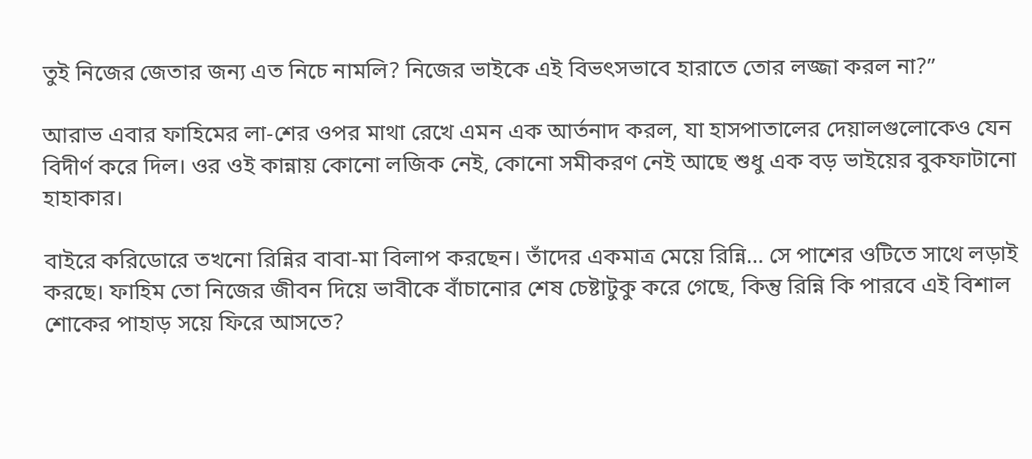তুই নিজের জেতার জন্য এত নিচে নামলি? নিজের ভাইকে এই বিভৎসভাবে হারাতে তোর লজ্জা করল না?”

আরাভ এবার ফাহিমের লা-শের ওপর মাথা রেখে এমন এক আর্তনাদ করল, যা হাসপাতালের দেয়ালগুলোকেও যেন বিদীর্ণ করে দিল। ওর ওই কান্নায় কোনো লজিক নেই, কোনো সমীকরণ নেই আছে শুধু এক বড় ভাইয়ের বুকফাটানো হাহাকার।

বাইরে করিডোরে তখনো রিন্নির বাবা-মা বিলাপ করছেন। তাঁদের একমাত্র মেয়ে রিন্নি… সে পাশের ওটিতে সাথে লড়াই করছে। ফাহিম তো নিজের জীবন দিয়ে ভাবীকে বাঁচানোর শেষ চেষ্টাটুকু করে গেছে, কিন্তু রিন্নি কি পারবে এই বিশাল শোকের পাহাড় সয়ে ফিরে আসতে?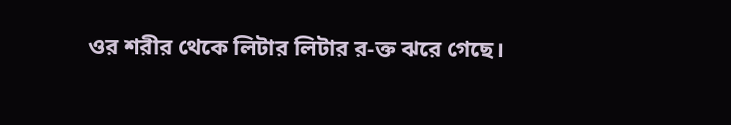ওর শরীর থেকে লিটার লিটার র-ক্ত ঝরে গেছে।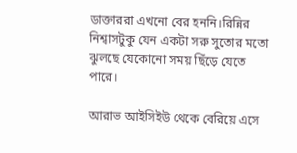ডাক্তাররা এখনো বের হননি।রিন্নির নিশ্বাসটুকু যেন একটা সরু সুতোর মতো ঝুলছে যেকোনো সময় ছিঁড়ে যেতে পারে।

আরাভ আইসিইউ থেকে বেরিয়ে এসে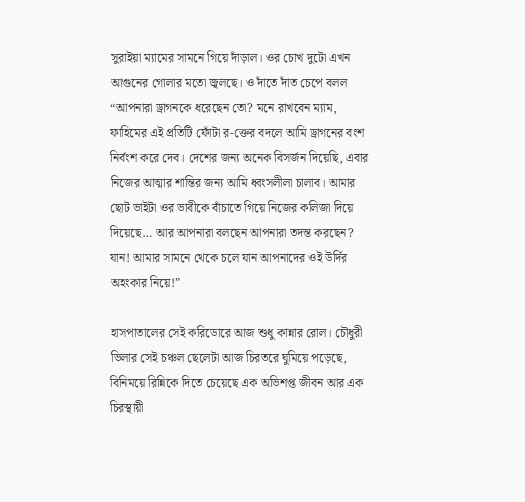সুরাইয়া ম্যামের সামনে গিয়ে দাঁড়াল। ওর চোখ দুটো এখন আগুনের গোলার মতো জ্বলছে। ও দাঁতে দাঁত চেপে বলল
“আপনারা ড্রাগনকে ধরেছেন তো? মনে রাখবেন ম্যাম, ফাহিমের এই প্রতিটি ফোঁটা র-ক্তের বদলে আমি ড্রাগনের বংশ নির্বংশ করে দেব। দেশের জন্য অনেক বিসর্জন দিয়েছি, এবার নিজের আত্মার শান্তির জন্য আমি ধ্বংসলীলা চালাব। আমার ছোট ভাইটা ওর ভাবীকে বাঁচাতে গিয়ে নিজের কলিজা দিয়ে দিয়েছে… আর আপনারা বলছেন আপনারা তদন্ত করছেন? যান! আমার সামনে থেকে চলে যান আপনাদের ওই উর্দির অহংকার নিয়ে!”

হাসপাতালের সেই করিডোরে আজ শুধু কান্নার রোল। চৌধুরী ভিলার সেই চঞ্চল ছেলেটা আজ চিরতরে ঘুমিয়ে পড়েছে, বিনিময়ে রিন্নিকে দিতে চেয়েছে এক অভিশপ্ত জীবন আর এক চিরস্থায়ী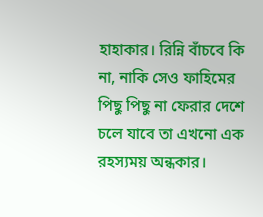হাহাকার। রিন্নি বাঁচবে কি না, নাকি সেও ফাহিমের পিছু পিছু না ফেরার দেশে চলে যাবে তা এখনো এক রহস্যময় অন্ধকার।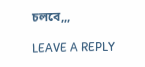চলবে,,,

LEAVE A REPLY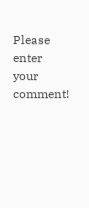Please enter your comment!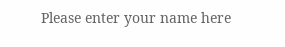Please enter your name here